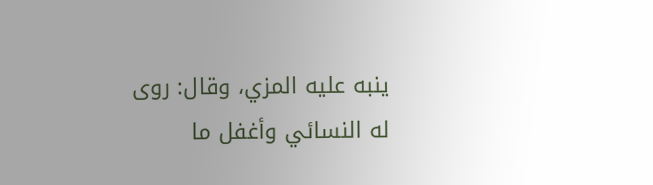ينبه عليه المزي، وقال: روى له النسائي وأغفل ما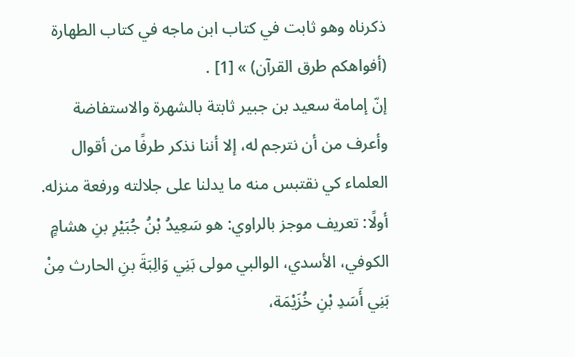ذكرناه وهو ثابت في كتاب ابن ماجه في كتاب الطهارة (أفواهكم طرق القرآن) » [1] .
إنّ إمامة سعيد بن جبير ثابتة بالشهرة والاستفاضة وأعرف من أن نترجم له، إلا أننا نذكر طرفًا من أقوال العلماء كي نقتبس منه ما يدلنا على جلالته ورفعة منزله.
أولًا: تعريف موجز بالراوي: هو سَعِيدُ بْنُ جُبَيْرِ بنِ هشامٍ الكوفي، الأسدي، الوالبي مولى بَنِي وَالِبَةَ بنِ الحارث مِنْ بَنِي أَسَدِ بْنِ خُزَيْمَة،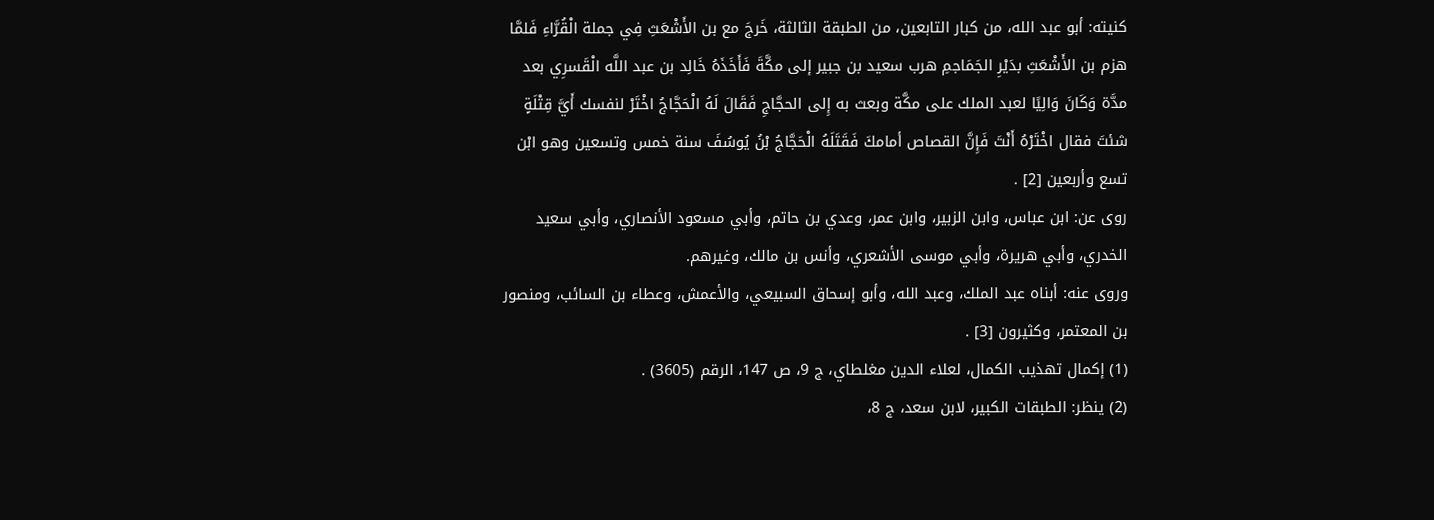كنيته: أبو عبد الله، من كبار التابعين، من الطبقة الثالثة، خَرجَ مع بن الأَشْعَثِ فِي جملة الْقُرَّاءِ فَلمَّا هزم بن الأَشْعَثِ بدَيْرِ الجَمَاجمِ هرب سعيد بن جبير إلى مكَّةَ فَأَخَذَهُ خَالِد بن عبد اللَّه الْقَسرِي بعد مدَّة وَكَانَ وَالِيًا لعبد الملك على مكَّة وبعث به إِلى الحجَّاجِ فَقَالَ لَهُ الْحَجَّاجُ اخْتَرْ لنفسك أَيَّ قِتْلَةٍ شئتَ فقال اخْتَرْهُ أَنْتَ فَإِنَّ القصاص أمامكَ فَقَتَلَهُ الْحَجَّاجُ بْنُ يُوسُفَ سنة خمس وتسعين وهو ابْن تسع وأربعين [2] .
روى عن: ابن عباس، وابن الزبير، وابن عمر، وعدي بن حاتم، وأبي مسعود الأنصاري، وأبي سعيد الخدري، وأبي هريرة، وأبي موسى الأشعري، وأنس بن مالك، وغيرهم.
وروى عنه: أبناه عبد الملك، وعبد الله، وأبو إسحاق السبيعي، والأعمش، وعطاء بن السائب، ومنصور بن المعتمر، وكثيرون [3] .
(1) إكمال تهذيب الكمال، لعلاء الدين مغلطاي، ج 9، ص 147، الرقم (3605) .
(2) ينظر: الطبقات الكبير، لابن سعد، ج 8،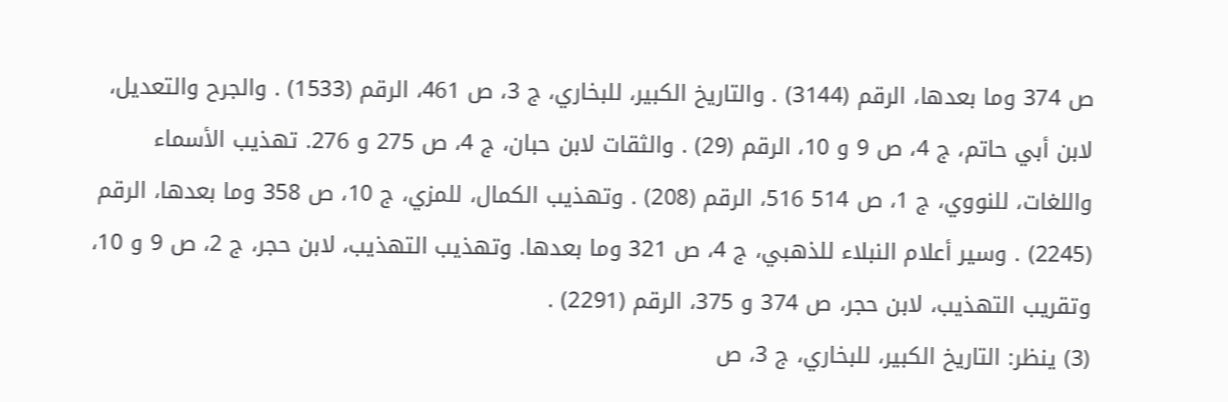ص 374 وما بعدها، الرقم (3144) . والتاريخ الكبير، للبخاري، ج 3، ص 461، الرقم (1533) . والجرح والتعديل، لابن أبي حاتم، ج 4، ص 9 و 10، الرقم (29) . والثقات لابن حبان، ج 4، ص 275 و 276. تهذيب الأسماء واللغات، للنووي، ج 1، ص 514 516، الرقم (208) . وتهذيب الكمال، للمزي، ج 10، ص 358 وما بعدها، الرقم (2245) . وسير أعلام النبلاء للذهبي، ج 4، ص 321 وما بعدها. وتهذيب التهذيب، لابن حجر، ج 2، ص 9 و 10، وتقريب التهذيب، لابن حجر، ص 374 و 375، الرقم (2291) .
(3) ينظر: التاريخ الكبير، للبخاري، ج 3، ص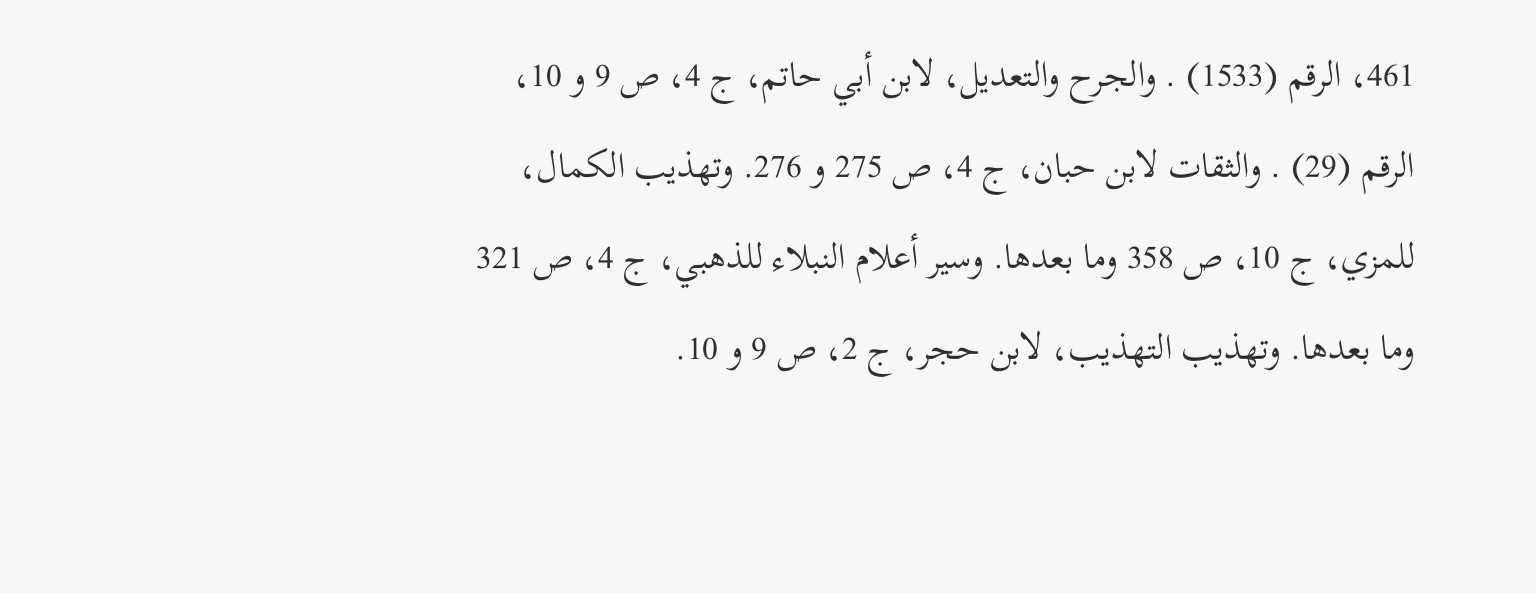461، الرقم (1533) . والجرح والتعديل، لابن أبي حاتم، ج 4، ص 9 و 10، الرقم (29) . والثقات لابن حبان، ج 4، ص 275 و 276. وتهذيب الكمال، للمزي، ج 10، ص 358 وما بعدها. وسير أعلام النبلاء للذهبي، ج 4، ص 321 وما بعدها. وتهذيب التهذيب، لابن حجر، ج 2، ص 9 و 10.